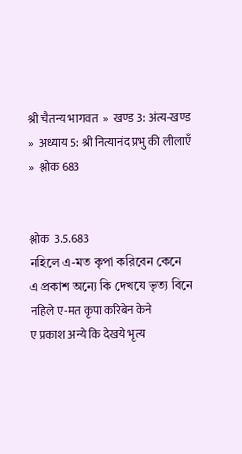श्री चैतन्य भागवत  »  खण्ड 3: अंत्य-खण्ड  »  अध्याय 5: श्री नित्यानंद प्रभु की लीलाएँ  »  श्लोक 683


श्लोक  3.5.683
নহিলে এ-মত কৃপা করিবেন কেনে
এ প্রকাশ অন্যে কি দেখযে ভৃত্য বিনে
नहिले ए-मत कृपा करिबेन केने
ए प्रकाश अन्ये कि देखये भृत्य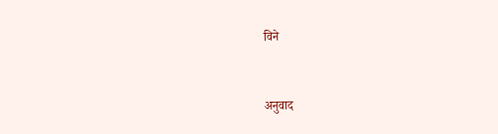विने


अनुवाद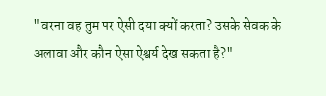"वरना वह तुम पर ऐसी दया क्यों करता? उसके सेवक के अलावा और कौन ऐसा ऐश्वर्य देख सकता है?"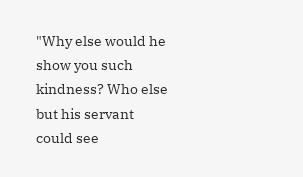"Why else would he show you such kindness? Who else but his servant could see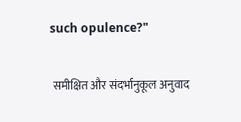such opulence?"

 समीक्षित और संदर्भानुकूल अनुवाद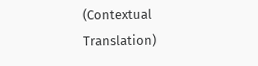(Contextual Translation)